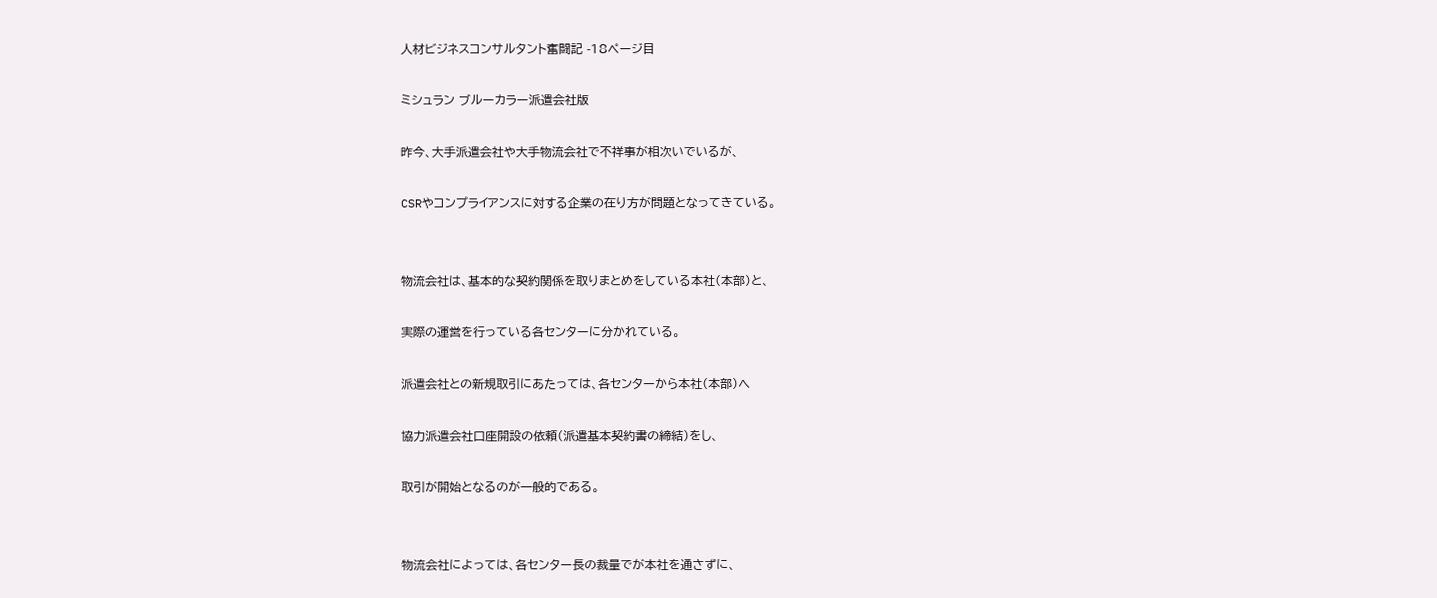人材ビジネスコンサルタント奮闘記 -18ページ目

ミシュラン ブルーカラー派遣会社版

昨今、大手派遣会社や大手物流会社で不祥事が相次いでいるが、

CSRやコンプライアンスに対する企業の在り方が問題となってきている。


物流会社は、基本的な契約関係を取りまとめをしている本社(本部)と、

実際の運営を行っている各センターに分かれている。

派遣会社との新規取引にあたっては、各センターから本社(本部)へ

協力派遣会社口座開設の依頼(派遣基本契約書の締結)をし、

取引が開始となるのが一般的である。


物流会社によっては、各センター長の裁量でが本社を通さずに、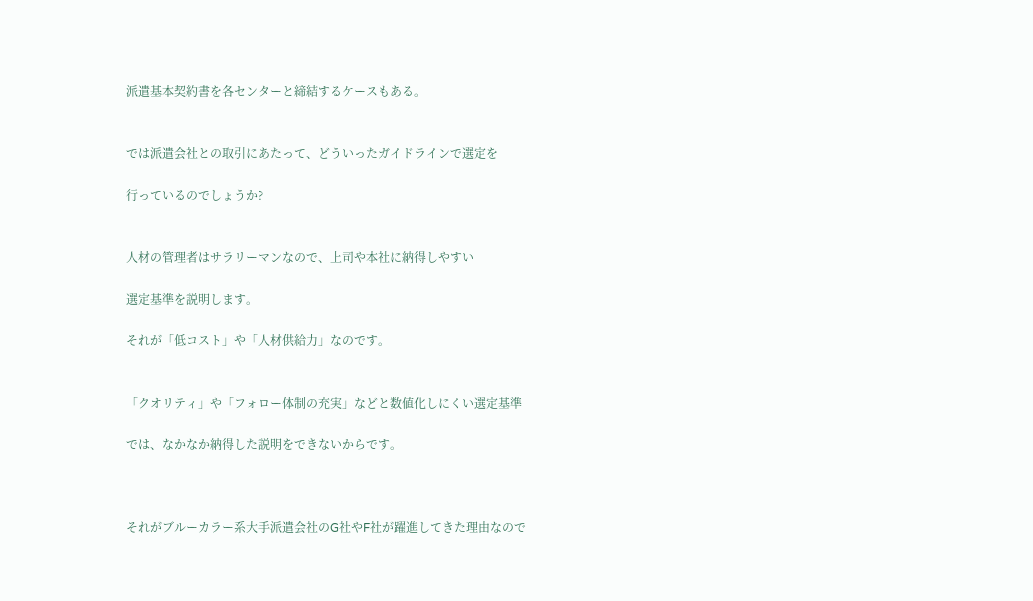派遣基本契約書を各センターと締結するケースもある。


では派遣会社との取引にあたって、どういったガイドラインで選定を

行っているのでしょうか?


人材の管理者はサラリーマンなので、上司や本社に納得しやすい

選定基準を説明します。

それが「低コスト」や「人材供給力」なのです。


「クオリティ」や「フォロー体制の充実」などと数値化しにくい選定基準

では、なかなか納得した説明をできないからです。



それがブルーカラー系大手派遣会社のG社やF社が躍進してきた理由なので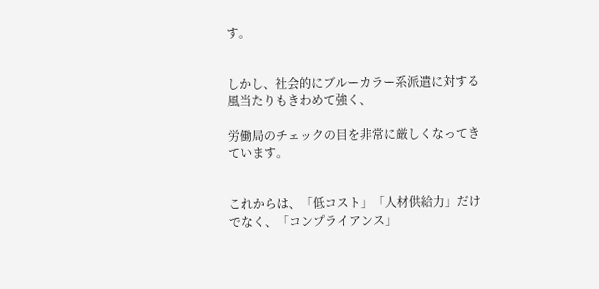す。


しかし、社会的にブルーカラー系派遣に対する風当たりもきわめて強く、

労働局のチェックの目を非常に厳しくなってきています。


これからは、「低コスト」「人材供給力」だけでなく、「コンプライアンス」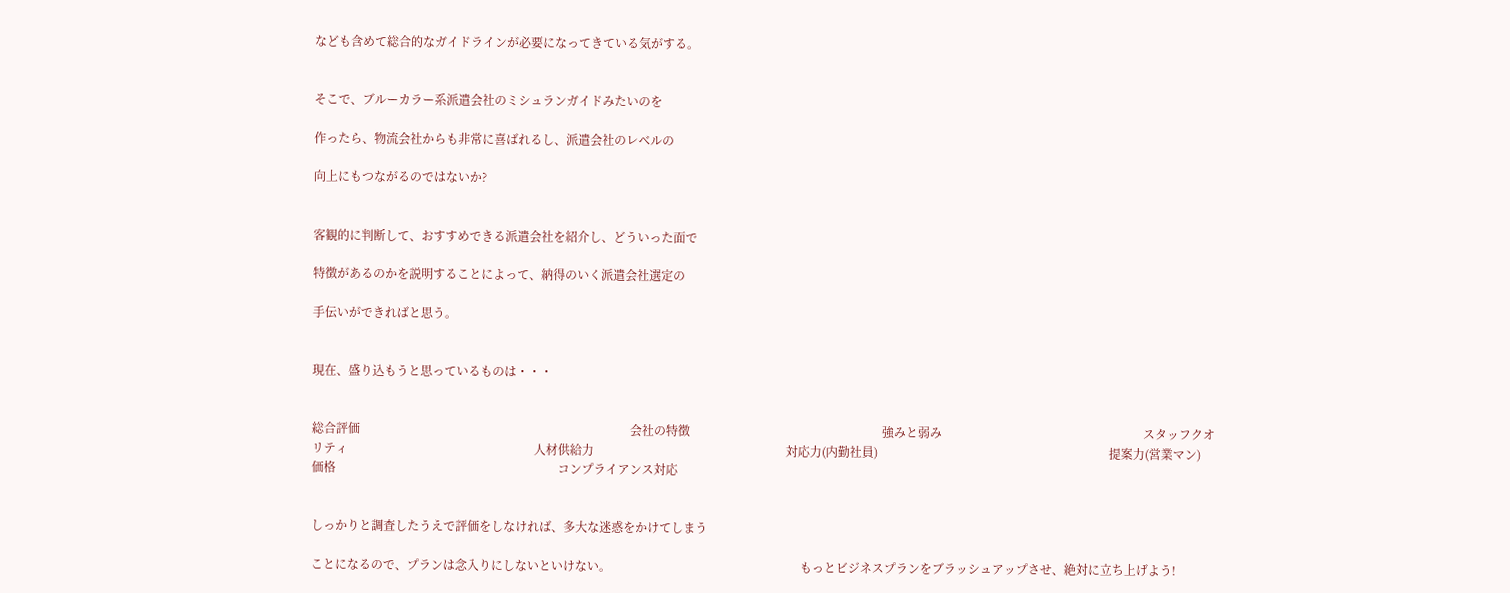なども含めて総合的なガイドラインが必要になってきている気がする。


そこで、ブルーカラー系派遣会社のミシュランガイドみたいのを

作ったら、物流会社からも非常に喜ばれるし、派遣会社のレベルの

向上にもつながるのではないか?


客観的に判断して、おすすめできる派遣会社を紹介し、どういった面で

特徴があるのかを説明することによって、納得のいく派遣会社選定の

手伝いができればと思う。


現在、盛り込もうと思っているものは・・・


総合評価                                                                                          会社の特徴                                                                強みと弱み                                                                   スタッフクオリティ                                                              人材供給力                                                                対応力(内勤社員)                                                                             提案力(営業マン)                                                              価格                                                                          コンプライアンス対応


しっかりと調査したうえで評価をしなければ、多大な迷惑をかけてしまう

ことになるので、プランは念入りにしないといけない。                                                               もっとビジネスプランをブラッシュアップさせ、絶対に立ち上げよう!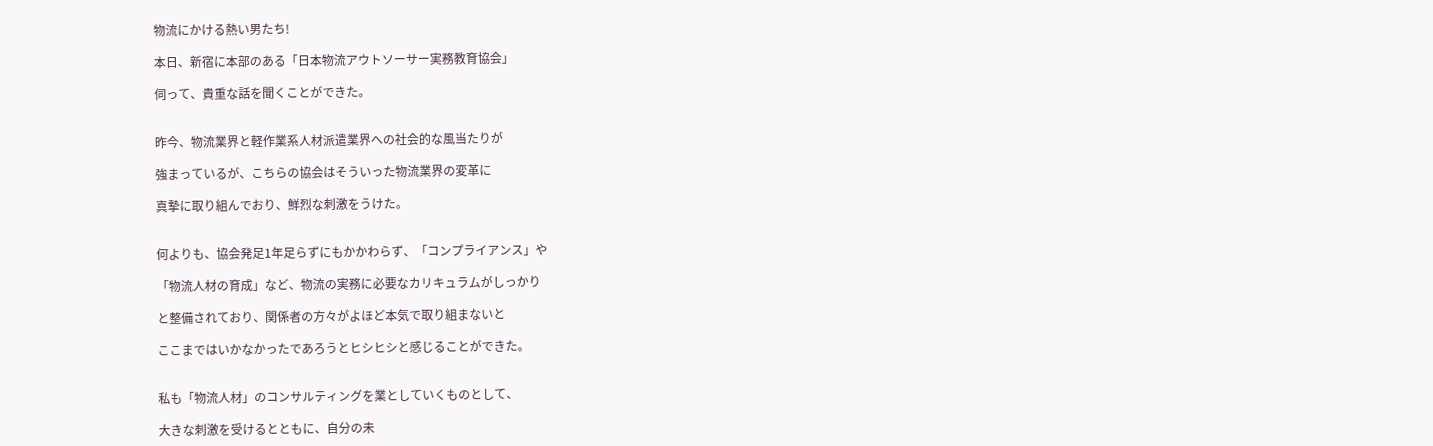物流にかける熱い男たち!

本日、新宿に本部のある「日本物流アウトソーサー実務教育協会」

伺って、貴重な話を聞くことができた。


昨今、物流業界と軽作業系人材派遣業界への社会的な風当たりが

強まっているが、こちらの協会はそういった物流業界の変革に

真摯に取り組んでおり、鮮烈な刺激をうけた。


何よりも、協会発足1年足らずにもかかわらず、「コンプライアンス」や

「物流人材の育成」など、物流の実務に必要なカリキュラムがしっかり

と整備されており、関係者の方々がよほど本気で取り組まないと

ここまではいかなかったであろうとヒシヒシと感じることができた。


私も「物流人材」のコンサルティングを業としていくものとして、

大きな刺激を受けるとともに、自分の未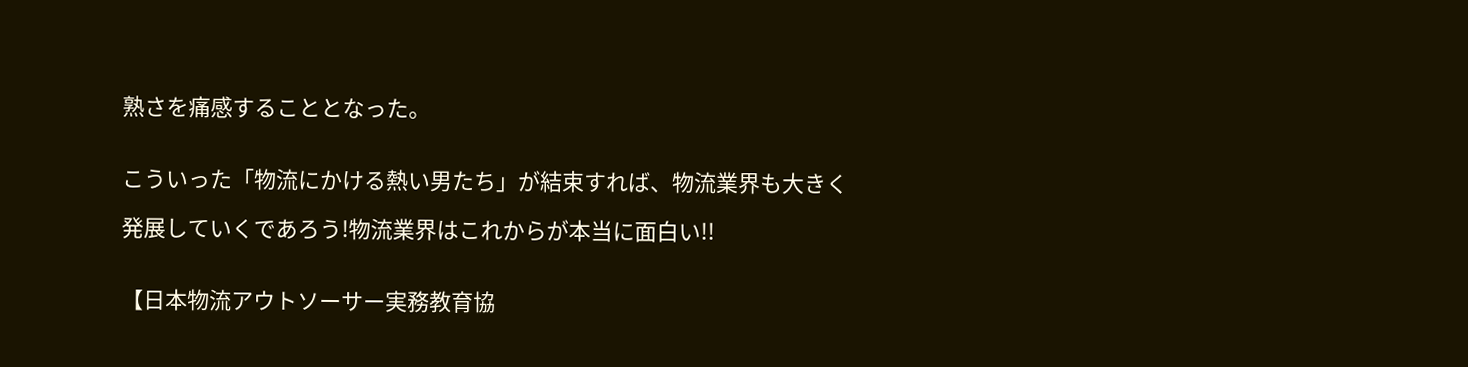熟さを痛感することとなった。


こういった「物流にかける熱い男たち」が結束すれば、物流業界も大きく

発展していくであろう!物流業界はこれからが本当に面白い!!


【日本物流アウトソーサー実務教育協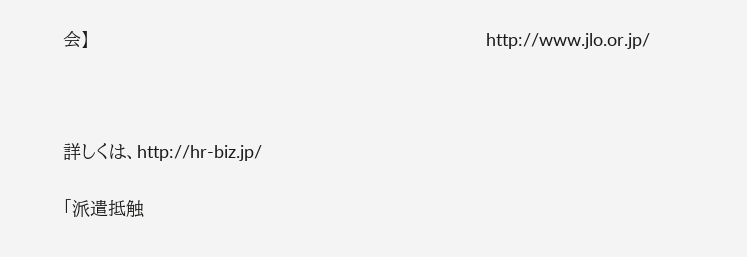会】                                                                  http://www.jlo.or.jp/



詳しくは、http://hr-biz.jp/

「派遣抵触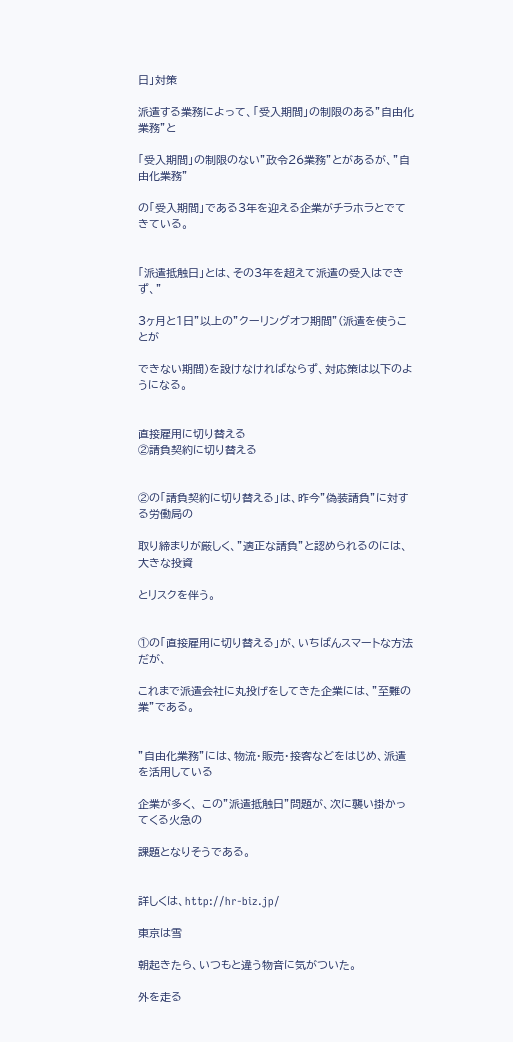日」対策

派遣する業務によって、「受入期間」の制限のある”自由化業務”と

「受入期間」の制限のない”政令26業務”とがあるが、”自由化業務”

の「受入期間」である3年を迎える企業がチラホラとでてきている。


「派遣抵触日」とは、その3年を超えて派遣の受入はできず、”

3ヶ月と1日”以上の”クーリングオフ期間”(派遣を使うことが

できない期間)を設けなければならず、対応策は以下のようになる。


直接雇用に切り替える                                                                                                                                    ②請負契約に切り替える


②の「請負契約に切り替える」は、昨今”偽装請負”に対する労働局の

取り締まりが厳しく、”適正な請負”と認められるのには、 大きな投資

とリスクを伴う。


①の「直接雇用に切り替える」が、いちばんスマートな方法だが、

これまで派遣会社に丸投げをしてきた企業には、”至難の業”である。


”自由化業務”には、物流・販売・接客などをはじめ、派遣を活用している

企業が多く、 この”派遣抵触日”問題が、次に襲い掛かってくる火急の

課題となりそうである。


詳しくは、http://hr-biz.jp/

東京は雪

朝起きたら、いつもと違う物音に気がついた。

外を走る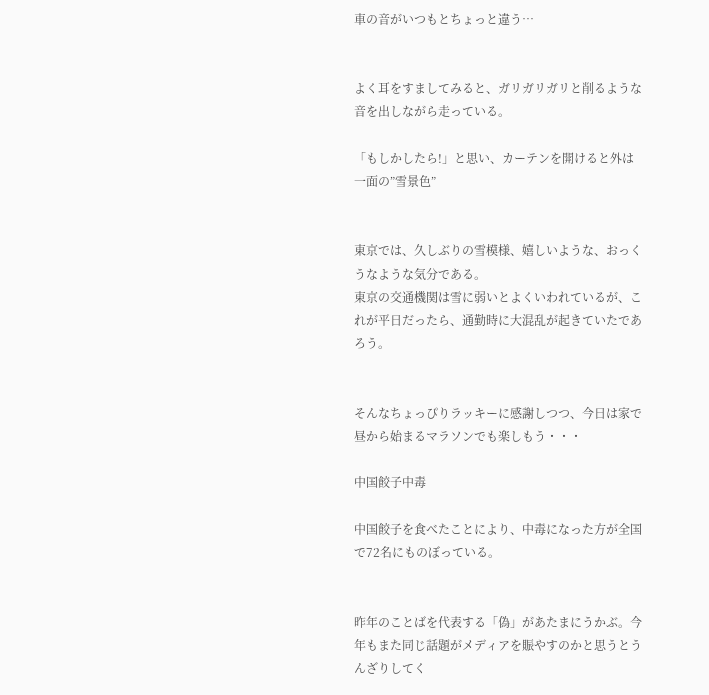車の音がいつもとちょっと違う…


よく耳をすましてみると、ガリガリガリと削るような音を出しながら走っている。

「もしかしたら!」と思い、カーテンを開けると外は一面の”雪景色”


東京では、久しぶりの雪模様、嬉しいような、おっくうなような気分である。
東京の交通機関は雪に弱いとよくいわれているが、これが平日だったら、通勤時に大混乱が起きていたであろう。


そんなちょっぴりラッキーに感謝しつつ、今日は家で昼から始まるマラソンでも楽しもう・・・

中国餃子中毒

中国餃子を食べたことにより、中毒になった方が全国で72名にものぼっている。


昨年のことばを代表する「偽」があたまにうかぶ。今年もまた同じ話題がメディアを賑やすのかと思うとうんざりしてく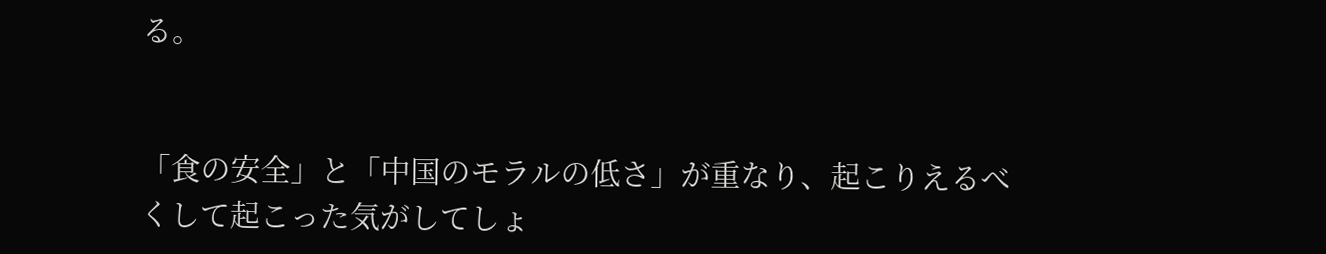る。


「食の安全」と「中国のモラルの低さ」が重なり、起こりえるべくして起こった気がしてしょ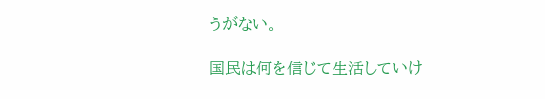うがない。

国民は何を信じて生活していけ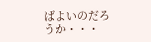ばよいのだろうか・・・